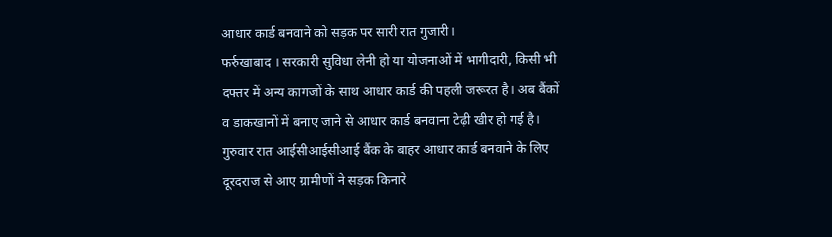आधार कार्ड बनवाने को सड़क पर सारी रात गुजारी।
फर्रुखाबाद । सरकारी सुविधा लेनी हो या योजनाओं में भागीदारी, किसी भी दफ्तर में अन्य कागजों के साथ आधार कार्ड की पहली जरूरत है। अब बैंकों व डाकखानों में बनाए जाने से आधार कार्ड बनवाना टेढ़ी खीर हो गई है। गुरुवार रात आईसीआईसीआई बैंक के बाहर आधार कार्ड बनवाने के लिए दूरदराज से आए ग्रामीणों ने सड़क किनारे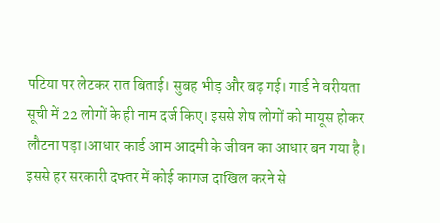पटिया पर लेटकर रात बिताई। सुबह भीड़ और बढ़ गई। गार्ड ने वरीयता सूची में 22 लोगों के ही नाम दर्ज किए। इससे शेष लोगों को मायूस होकर लौटना पड़ा।आधार कार्ड आम आदमी के जीवन का आधार बन गया है। इससे हर सरकारी दफ्तर में कोई कागज दाखिल करने से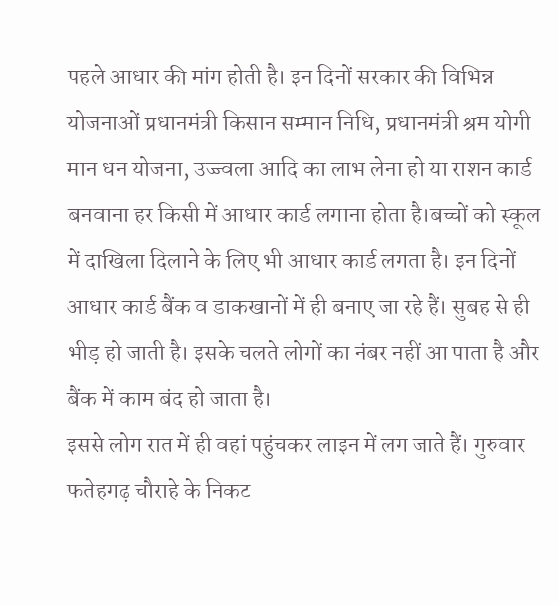पहले आधार की मांग होती है। इन दिनों सरकार की विभिन्न योजनाओं प्रधानमंत्री किसान सम्मान निधि, प्रधानमंत्री श्रम योगी मान धन योजना, उज्ज्वला आदि का लाभ लेना हो या राशन कार्ड बनवाना हर किसी में आधार कार्ड लगाना होता है।बच्चों को स्कूल में दाखिला दिलाने के लिए भी आधार कार्ड लगता है। इन दिनों आधार कार्ड बैंक व डाकखानों में ही बनाए जा रहे हैं। सुबह से ही भीड़ हो जाती है। इसके चलते लोगों का नंबर नहीं आ पाता है और बैंक में काम बंद हो जाता है।
इससे लोग रात में ही वहां पहुंचकर लाइन में लग जाते हैं। गुरुवार फतेहगढ़ चौराहे के निकट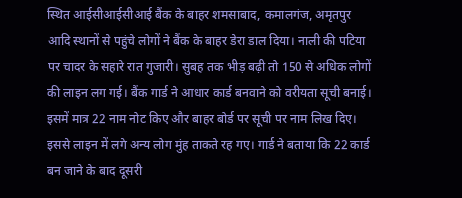स्थित आईसीआईसीआई बैंक के बाहर शमसाबाद, कमालगंज, अमृतपुर आदि स्थानों से पहुंचे लोगों ने बैंक के बाहर डेरा डाल दिया। नाली की पटिया पर चादर के सहारे रात गुजारी। सुबह तक भीड़ बढ़ी तो 150 से अधिक लोगों की लाइन लग गई। बैंक गार्ड ने आधार कार्ड बनवाने को वरीयता सूची बनाई।
इसमें मात्र 22 नाम नोट किए और बाहर बोर्ड पर सूची पर नाम लिख दिए। इससे लाइन में लगे अन्य लोग मुंह ताकते रह गए। गार्ड ने बताया कि 22 कार्ड बन जाने के बाद दूसरी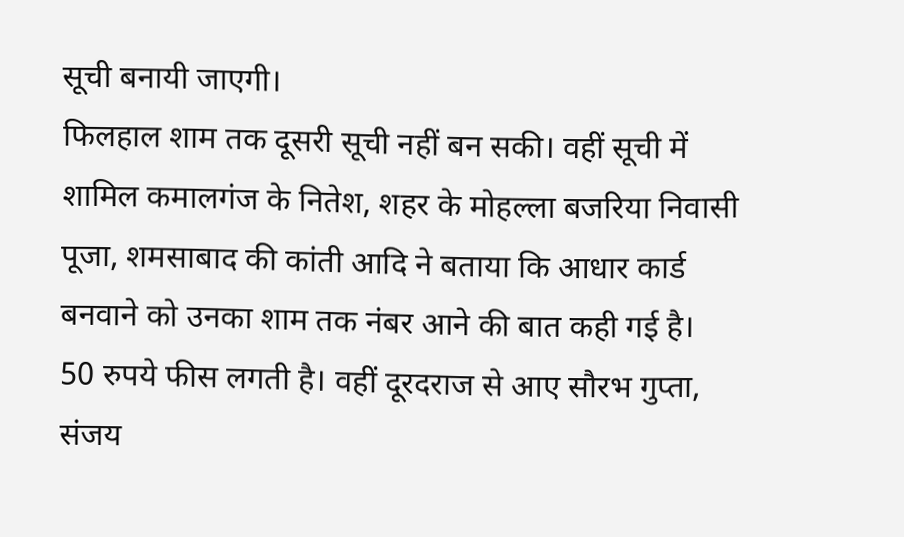सूची बनायी जाएगी।
फिलहाल शाम तक दूसरी सूची नहीं बन सकी। वहीं सूची में शामिल कमालगंज के नितेश, शहर के मोहल्ला बजरिया निवासी पूजा, शमसाबाद की कांती आदि ने बताया कि आधार कार्ड बनवाने को उनका शाम तक नंबर आने की बात कही गई है।
50 रुपये फीस लगती है। वहीं दूरदराज से आए सौरभ गुप्ता, संजय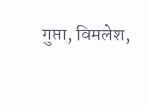गुप्ता, विमलेश,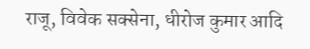राजू, विवेक सक्सेना, धीरोज कुमार आदि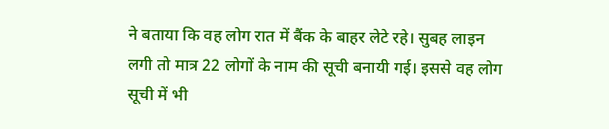ने बताया कि वह लोग रात में बैंक के बाहर लेटे रहे। सुबह लाइन लगी तो मात्र 22 लोगों के नाम की सूची बनायी गई। इससे वह लोग सूची में भी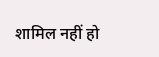शामिल नहीं हो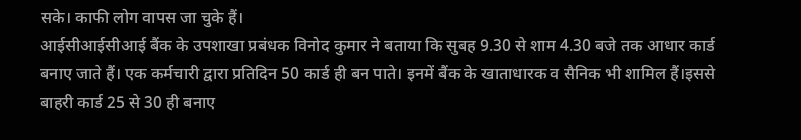सके। काफी लोग वापस जा चुके हैं।
आईसीआईसीआई बैंक के उपशाखा प्रबंधक विनोद कुमार ने बताया कि सुबह 9.30 से शाम 4.30 बजे तक आधार कार्ड बनाए जाते हैं। एक कर्मचारी द्वारा प्रतिदिन 50 कार्ड ही बन पाते। इनमें बैंक के खाताधारक व सैनिक भी शामिल हैं।इससे बाहरी कार्ड 25 से 30 ही बनाए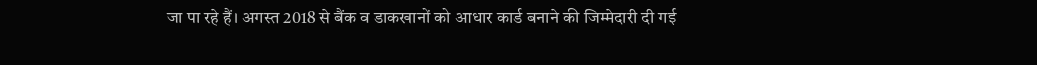जा पा रहे हैं। अगस्त 2018 से बैंक व डाकखानों को आधार कार्ड बनाने की जिम्मेदारी दी गई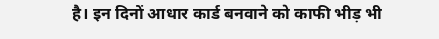है। इन दिनों आधार कार्ड बनवाने को काफी भीड़ भी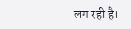लग रही है।